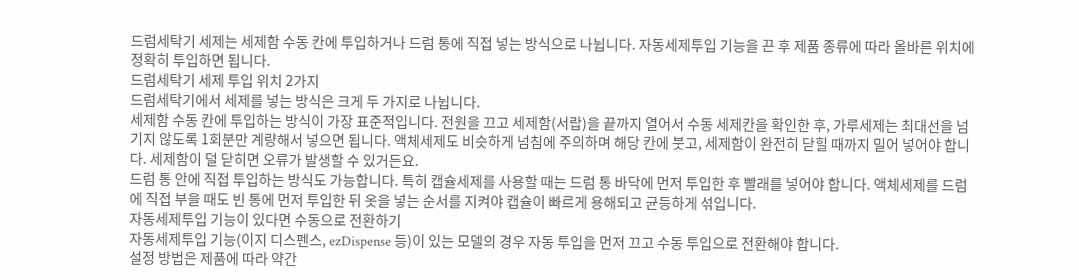드럼세탁기 세제는 세제함 수동 칸에 투입하거나 드럼 통에 직접 넣는 방식으로 나뉩니다. 자동세제투입 기능을 끈 후 제품 종류에 따라 올바른 위치에 정확히 투입하면 됩니다.
드럼세탁기 세제 투입 위치 2가지
드럼세탁기에서 세제를 넣는 방식은 크게 두 가지로 나뉩니다.
세제함 수동 칸에 투입하는 방식이 가장 표준적입니다. 전원을 끄고 세제함(서랍)을 끝까지 열어서 수동 세제칸을 확인한 후, 가루세제는 최대선을 넘기지 않도록 1회분만 계량해서 넣으면 됩니다. 액체세제도 비슷하게 넘침에 주의하며 해당 칸에 붓고, 세제함이 완전히 닫힐 때까지 밀어 넣어야 합니다. 세제함이 덜 닫히면 오류가 발생할 수 있거든요.
드럼 통 안에 직접 투입하는 방식도 가능합니다. 특히 캡슐세제를 사용할 때는 드럼 통 바닥에 먼저 투입한 후 빨래를 넣어야 합니다. 액체세제를 드럼에 직접 부을 때도 빈 통에 먼저 투입한 뒤 옷을 넣는 순서를 지켜야 캡슐이 빠르게 용해되고 균등하게 섞입니다.
자동세제투입 기능이 있다면 수동으로 전환하기
자동세제투입 기능(이지 디스펜스, ezDispense 등)이 있는 모델의 경우 자동 투입을 먼저 끄고 수동 투입으로 전환해야 합니다.
설정 방법은 제품에 따라 약간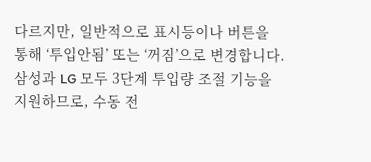다르지만, 일반적으로 표시등이나 버튼을 통해 ‘투입안됨’ 또는 ‘꺼짐’으로 변경합니다. 삼성과 LG 모두 3단계 투입량 조절 기능을 지원하므로, 수동 전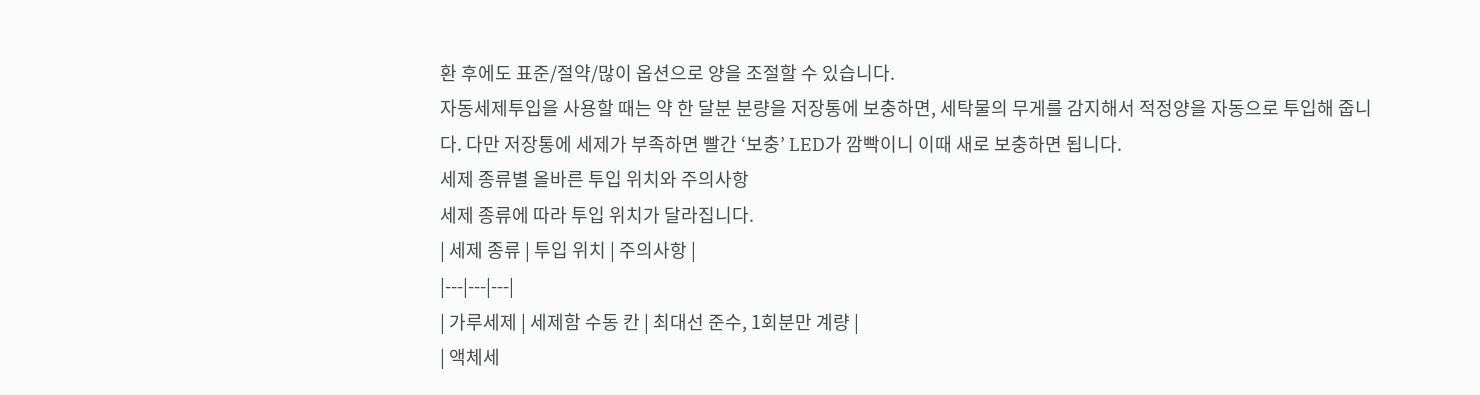환 후에도 표준/절약/많이 옵션으로 양을 조절할 수 있습니다.
자동세제투입을 사용할 때는 약 한 달분 분량을 저장통에 보충하면, 세탁물의 무게를 감지해서 적정양을 자동으로 투입해 줍니다. 다만 저장통에 세제가 부족하면 빨간 ‘보충’ LED가 깜빡이니 이때 새로 보충하면 됩니다.
세제 종류별 올바른 투입 위치와 주의사항
세제 종류에 따라 투입 위치가 달라집니다.
| 세제 종류 | 투입 위치 | 주의사항 |
|---|---|---|
| 가루세제 | 세제함 수동 칸 | 최대선 준수, 1회분만 계량 |
| 액체세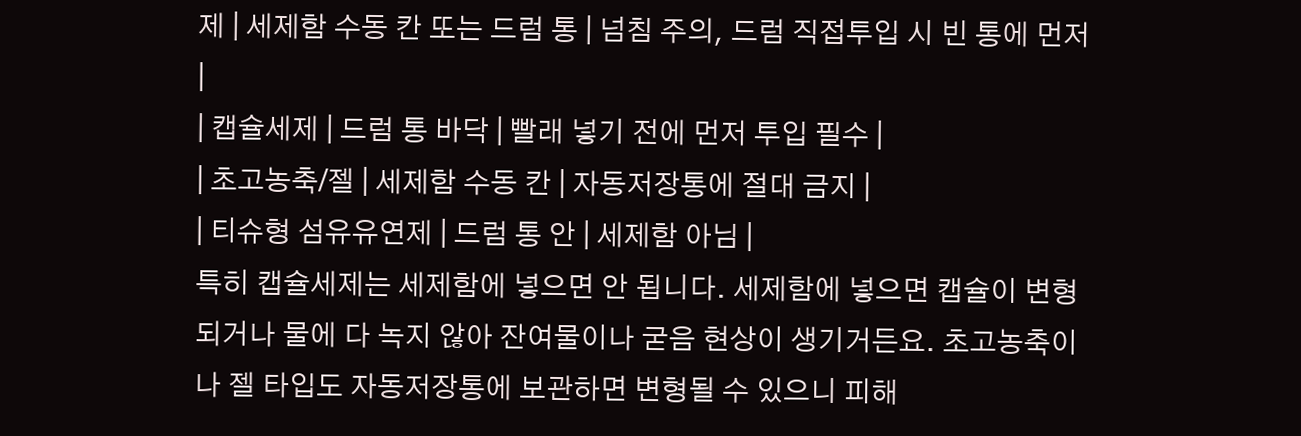제 | 세제함 수동 칸 또는 드럼 통 | 넘침 주의, 드럼 직접투입 시 빈 통에 먼저 |
| 캡슐세제 | 드럼 통 바닥 | 빨래 넣기 전에 먼저 투입 필수 |
| 초고농축/젤 | 세제함 수동 칸 | 자동저장통에 절대 금지 |
| 티슈형 섬유유연제 | 드럼 통 안 | 세제함 아님 |
특히 캡슐세제는 세제함에 넣으면 안 됩니다. 세제함에 넣으면 캡슐이 변형되거나 물에 다 녹지 않아 잔여물이나 굳음 현상이 생기거든요. 초고농축이나 젤 타입도 자동저장통에 보관하면 변형될 수 있으니 피해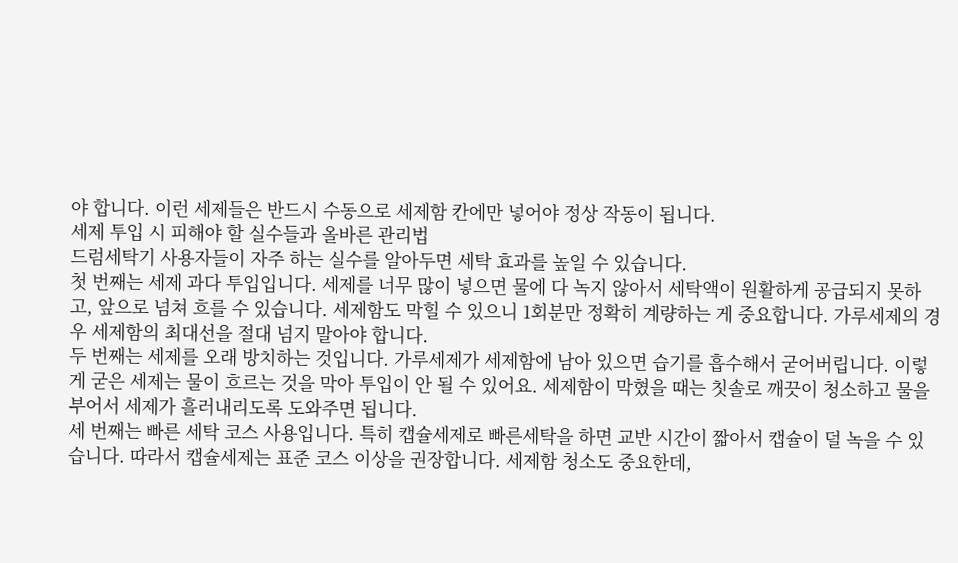야 합니다. 이런 세제들은 반드시 수동으로 세제함 칸에만 넣어야 정상 작동이 됩니다.
세제 투입 시 피해야 할 실수들과 올바른 관리법
드럼세탁기 사용자들이 자주 하는 실수를 알아두면 세탁 효과를 높일 수 있습니다.
첫 번째는 세제 과다 투입입니다. 세제를 너무 많이 넣으면 물에 다 녹지 않아서 세탁액이 원활하게 공급되지 못하고, 앞으로 넘쳐 흐를 수 있습니다. 세제함도 막힐 수 있으니 1회분만 정확히 계량하는 게 중요합니다. 가루세제의 경우 세제함의 최대선을 절대 넘지 말아야 합니다.
두 번째는 세제를 오래 방치하는 것입니다. 가루세제가 세제함에 남아 있으면 습기를 흡수해서 굳어버립니다. 이렇게 굳은 세제는 물이 흐르는 것을 막아 투입이 안 될 수 있어요. 세제함이 막혔을 때는 칫솔로 깨끗이 청소하고 물을 부어서 세제가 흘러내리도록 도와주면 됩니다.
세 번째는 빠른 세탁 코스 사용입니다. 특히 캡슐세제로 빠른세탁을 하면 교반 시간이 짧아서 캡슐이 덜 녹을 수 있습니다. 따라서 캡슐세제는 표준 코스 이상을 권장합니다. 세제함 청소도 중요한데,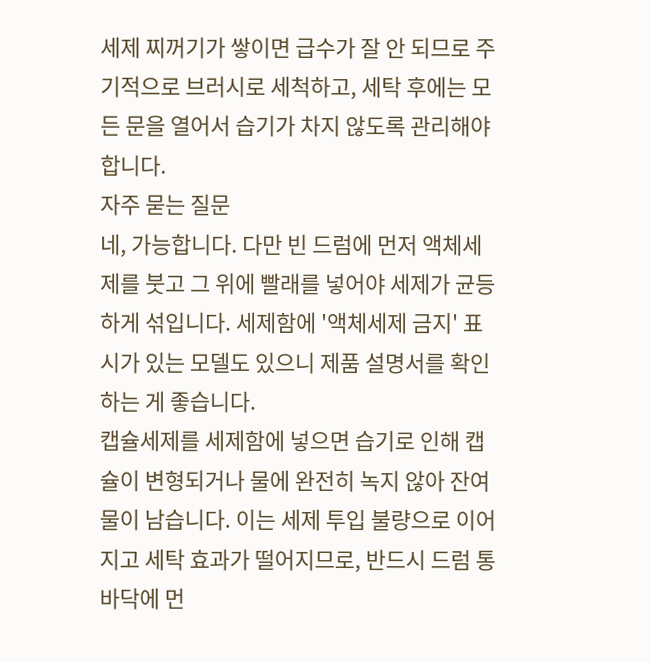세제 찌꺼기가 쌓이면 급수가 잘 안 되므로 주기적으로 브러시로 세척하고, 세탁 후에는 모든 문을 열어서 습기가 차지 않도록 관리해야 합니다.
자주 묻는 질문
네, 가능합니다. 다만 빈 드럼에 먼저 액체세제를 붓고 그 위에 빨래를 넣어야 세제가 균등하게 섞입니다. 세제함에 '액체세제 금지' 표시가 있는 모델도 있으니 제품 설명서를 확인하는 게 좋습니다.
캡슐세제를 세제함에 넣으면 습기로 인해 캡슐이 변형되거나 물에 완전히 녹지 않아 잔여물이 남습니다. 이는 세제 투입 불량으로 이어지고 세탁 효과가 떨어지므로, 반드시 드럼 통 바닥에 먼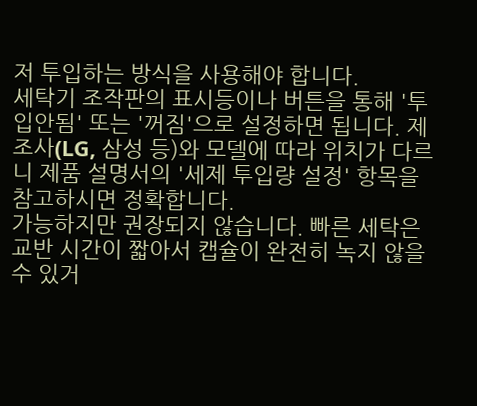저 투입하는 방식을 사용해야 합니다.
세탁기 조작판의 표시등이나 버튼을 통해 '투입안됨' 또는 '꺼짐'으로 설정하면 됩니다. 제조사(LG, 삼성 등)와 모델에 따라 위치가 다르니 제품 설명서의 '세제 투입량 설정' 항목을 참고하시면 정확합니다.
가능하지만 권장되지 않습니다. 빠른 세탁은 교반 시간이 짧아서 캡슐이 완전히 녹지 않을 수 있거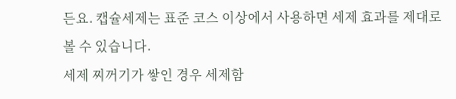든요. 캡슐세제는 표준 코스 이상에서 사용하면 세제 효과를 제대로 볼 수 있습니다.
세제 찌꺼기가 쌓인 경우 세제함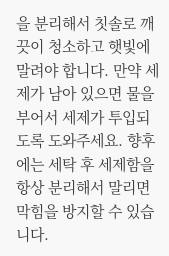을 분리해서 칫솔로 깨끗이 청소하고 햇빛에 말려야 합니다. 만약 세제가 남아 있으면 물을 부어서 세제가 투입되도록 도와주세요. 향후에는 세탁 후 세제함을 항상 분리해서 말리면 막힘을 방지할 수 있습니다.